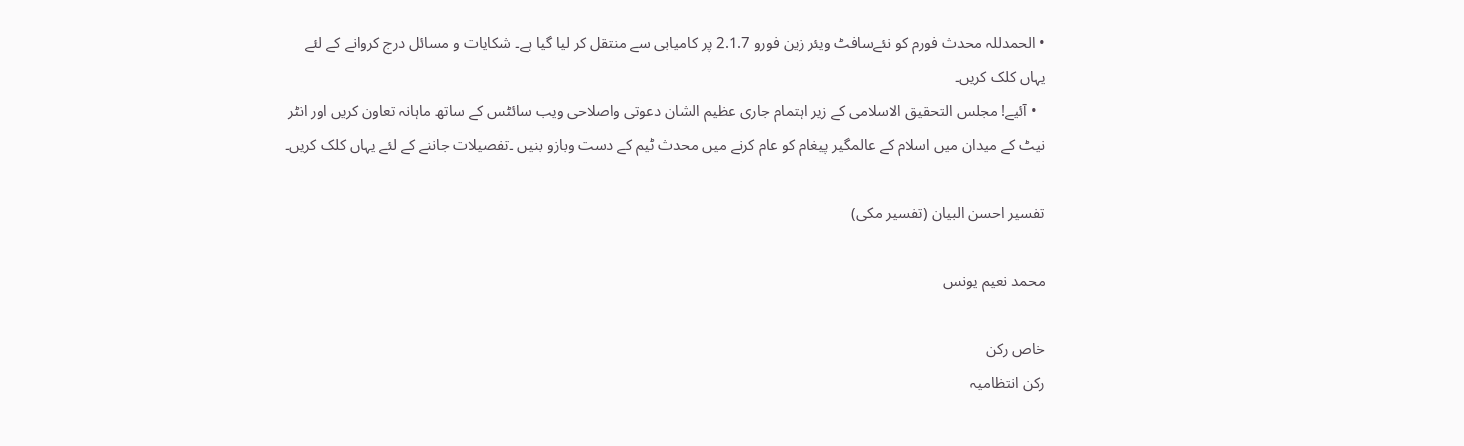• الحمدللہ محدث فورم کو نئےسافٹ ویئر زین فورو 2.1.7 پر کامیابی سے منتقل کر لیا گیا ہے۔ شکایات و مسائل درج کروانے کے لئے یہاں کلک کریں۔
  • آئیے! مجلس التحقیق الاسلامی کے زیر اہتمام جاری عظیم الشان دعوتی واصلاحی ویب سائٹس کے ساتھ ماہانہ تعاون کریں اور انٹر نیٹ کے میدان میں اسلام کے عالمگیر پیغام کو عام کرنے میں محدث ٹیم کے دست وبازو بنیں ۔تفصیلات جاننے کے لئے یہاں کلک کریں۔

تفسیر احسن البیان (تفسیر مکی)

محمد نعیم یونس

خاص رکن
رکن انتظامیہ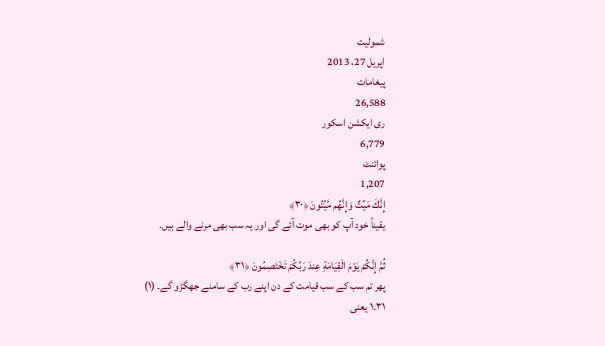شمولیت
اپریل 27، 2013
پیغامات
26,588
ری ایکشن اسکور
6,779
پوائنٹ
1,207
إِنَّكَ مَيِّتٌ وَإِنَّهُم مَّيِّتُونَ ﴿٣٠﴾
یقیناً خود آپ کو بھی موت آئے گی اور یہ سب بھی مرنے والے ہیں۔

ثُمَّ إِنَّكُمْ يَوْمَ الْقِيَامَةِ عِندَ رَ‌بِّكُمْ تَخْتَصِمُونَ ﴿٣١﴾
پھر تم سب کے سب قیامت کے دن اپنے رب کے سامنے جھگڑو گے۔ (١)
٣١۔١ یعنی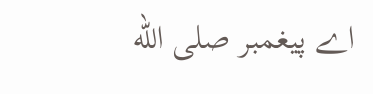اے پیغمبر صلى الله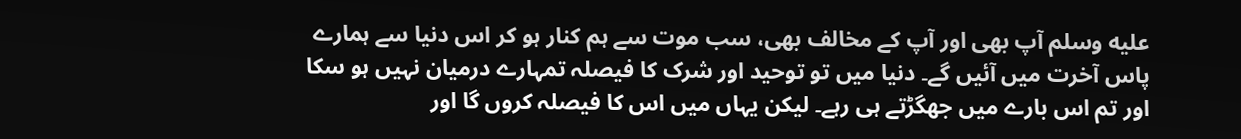عليه وسلم آپ بھی اور آپ کے مخالف بھی، سب موت سے ہم کنار ہو کر اس دنیا سے ہمارے پاس آخرت میں آئیں گے۔ دنیا میں تو توحید اور شرک کا فیصلہ تمہارے درمیان نہیں ہو سکا اور تم اس بارے میں جھگڑتے ہی رہے۔ لیکن یہاں میں اس کا فیصلہ کروں گا اور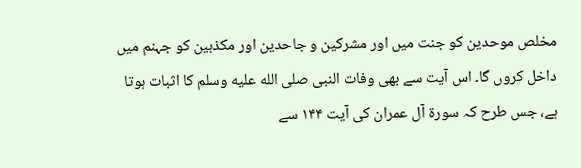مخلص موحدین کو جنت میں اور مشرکین و جاحدین اور مکذبین کو جہنم میں داخل کروں گا۔ اس آیت سے بھی وفات النبی صلى الله عليه وسلم کا اثبات ہوتا ہے، جس طرح کہ سورۃ آل عمران کی آیت ۱۴۴ سے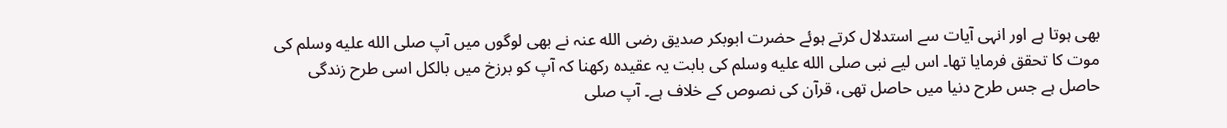بھی ہوتا ہے اور انہی آیات سے استدلال کرتے ہوئے حضرت ابوبکر صدیق رضی الله عنہ نے بھی لوگوں میں آپ صلى الله عليه وسلم کی موت کا تحقق فرمایا تھا۔ اس لیے نبی صلى الله عليه وسلم کی بابت یہ عقیدہ رکھنا کہ آپ کو برزخ میں بالکل اسی طرح زندگی حاصل ہے جس طرح دنیا میں حاصل تھی، قرآن کی نصوص کے خلاف ہے۔ آپ صلى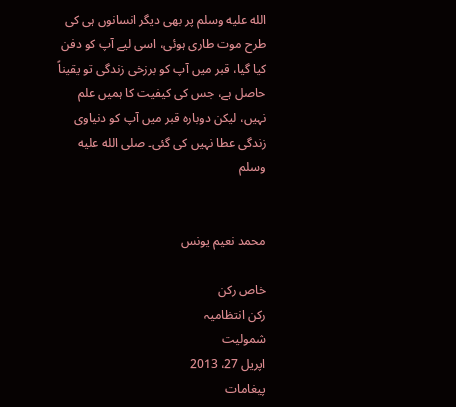الله عليه وسلم پر بھی دیگر انسانوں ہی کی طرح موت طاری ہوئی، اسی لیے آپ کو دفن کیا گیا، قبر میں آپ کو برزخی زندگی تو یقیناً حاصل ہے، جس کی کیفیت کا ہمیں علم نہیں، لیکن دوبارہ قبر میں آپ کو دنیاوی زندگی عطا نہیں کی گئی۔ صلى الله عليه وسلم


محمد نعیم یونس

خاص رکن
رکن انتظامیہ
شمولیت
اپریل 27، 2013
پیغامات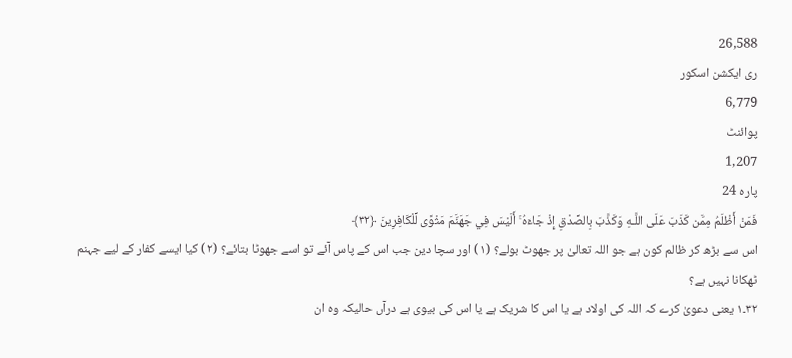26,588
ری ایکشن اسکور
6,779
پوائنٹ
1,207
پارہ 24
فَمَنْ أَظْلَمُ مِمَّن كَذَبَ عَلَى اللَّـهِ وَكَذَّبَ بِالصِّدْقِ إِذْ جَاءَهُ ۚ أَلَيْسَ فِي جَهَنَّمَ مَثْوًى لِّلْكَافِرِ‌ينَ ﴿٣٢﴾
اس سے بڑھ کر ظالم کون ہے جو اللہ تعالیٰ پر جھوٹ بولے؟ (١) اور سچا دین جب اس کے پاس آئے تو اسے جھوٹا بتائے؟ (٢) کیا ایسے کفار کے لیے جہنم ٹھکانا نہیں ہے؟
٣٢۔١ یعنی دعویٰ کرے کہ اللہ کی اولاد ہے یا اس کا شریک ہے یا اس کی بیوی ہے درآں حالیکہ وہ ان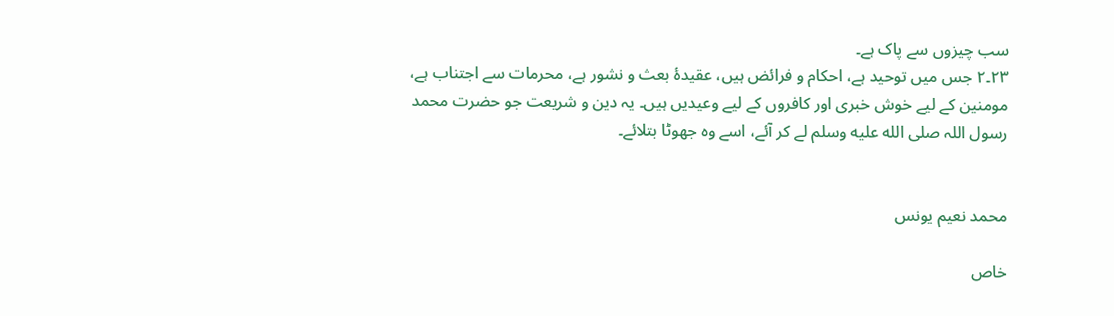سب چیزوں سے پاک ہے۔
٢٣۔٢ جس میں توحید ہے، احکام و فرائض ہیں، عقیدۂ بعث و نشور ہے، محرمات سے اجتناب ہے، مومنین کے لیے خوش خبری اور کافروں کے لیے وعیدیں ہیں۔ یہ دین و شریعت جو حضرت محمد رسول اللہ صلى الله عليه وسلم لے کر آئے، اسے وہ جھوٹا بتلائے۔


محمد نعیم یونس

خاص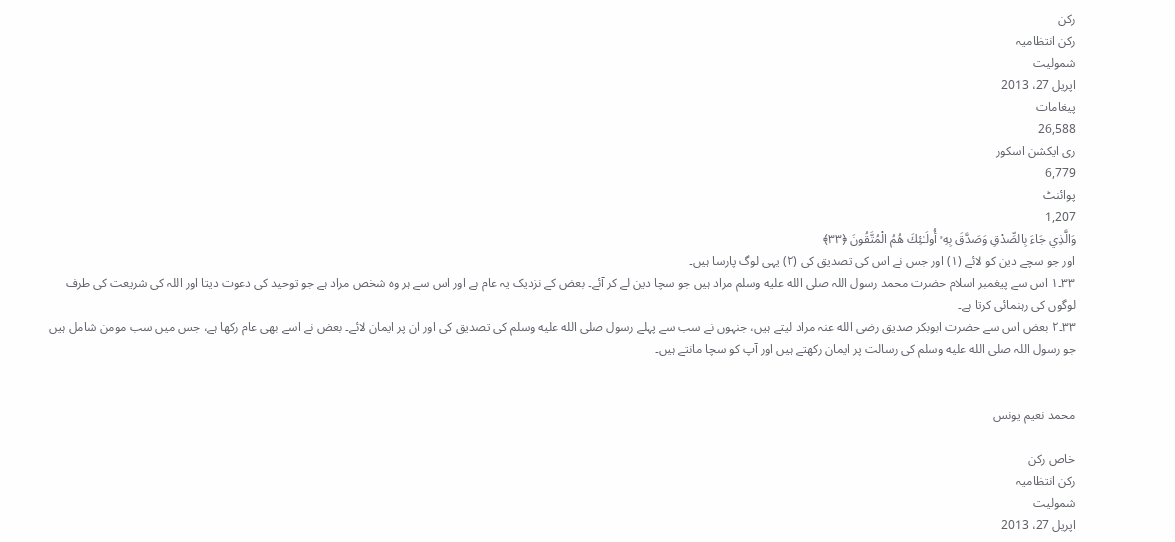رکن
رکن انتظامیہ
شمولیت
اپریل 27، 2013
پیغامات
26,588
ری ایکشن اسکور
6,779
پوائنٹ
1,207
وَالَّذِي جَاءَ بِالصِّدْقِ وَصَدَّقَ بِهِ ۙ أُولَـٰئِكَ هُمُ الْمُتَّقُونَ ﴿٣٣﴾
اور جو سچے دین کو لائے (١) اور جس نے اس کی تصدیق کی (۲) یہی لوگ پارسا ہیں۔
٣٣۔١ اس سے پیغمبر اسلام حضرت محمد رسول اللہ صلى الله عليه وسلم مراد ہیں جو سچا دین لے کر آئے۔ بعض کے نزدیک یہ عام ہے اور اس سے ہر وہ شخص مراد ہے جو توحید کی دعوت دیتا اور اللہ کی شریعت کی طرف لوگوں کی رہنمائی کرتا ہے۔
٣٣۔۲ بعض اس سے حضرت ابوبکر صدیق رضی الله عنہ مراد لیتے ہیں، جنہوں نے سب سے پہلے رسول صلى الله عليه وسلم کی تصدیق کی اور ان پر ایمان لائے۔ بعض نے اسے بھی عام رکھا ہے، جس میں سب مومن شامل ہیں جو رسول اللہ صلى الله عليه وسلم کی رسالت پر ایمان رکھتے ہیں اور آپ کو سچا مانتے ہیں۔


محمد نعیم یونس

خاص رکن
رکن انتظامیہ
شمولیت
اپریل 27، 2013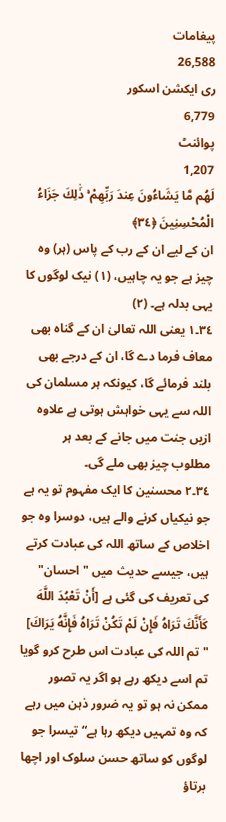پیغامات
26,588
ری ایکشن اسکور
6,779
پوائنٹ
1,207
لَهُم مَّا يَشَاءُونَ عِندَ رَ‌بِّهِمْ ۚ ذَٰلِكَ جَزَاءُ الْمُحْسِنِينَ ﴿٣٤﴾
ان کے لیے ان کے رب کے پاس (ہر) وہ چیز ہے جو یہ چاہیں، (١) نیک لوگوں کا یہی بدلہ ہے۔ (۲)
٣٤۔١ یعنی اللہ تعالیٰ ان کے گناہ بھی معاف فرما دے گا، ان کے درجے بھی بلند فرمائے گا، کیونکہ ہر مسلمان کی اللہ سے یہی خواہش ہوتی ہے علاوہ ازیں جنت میں جانے کے بعد ہر مطلوب چیز بھی ملے گی۔
٣٤۔٢ محسنین کا ایک مفہوم تو یہ ہے جو نیکیاں کرنے والے ہیں، دوسرا وہ جو اخلاص کے ساتھ اللہ کی عبادت کرتے ہیں، جیسے حدیث میں "احسان" کی تعریف کی گئی ہے [أَنْ تَعْبُدَ اللَّهَ كَأَنَّكَ تَرَاهُ فَإِنْ لَمْ تَكُنْ تَرَاهُ فَإِنَّهُ يَرَاكَ] "تم اللہ کی عبادت اس طرح کرو گویا تم اسے دیکھ رہے ہو اگر یہ تصور ممکن نہ ہو تو یہ ضرور ذہن میں رہے کہ وہ تمہیں دیکھ رہا ہے“ تیسرا جو لوگوں کو ساتھ حسن سلوک اور اچھا برتاؤ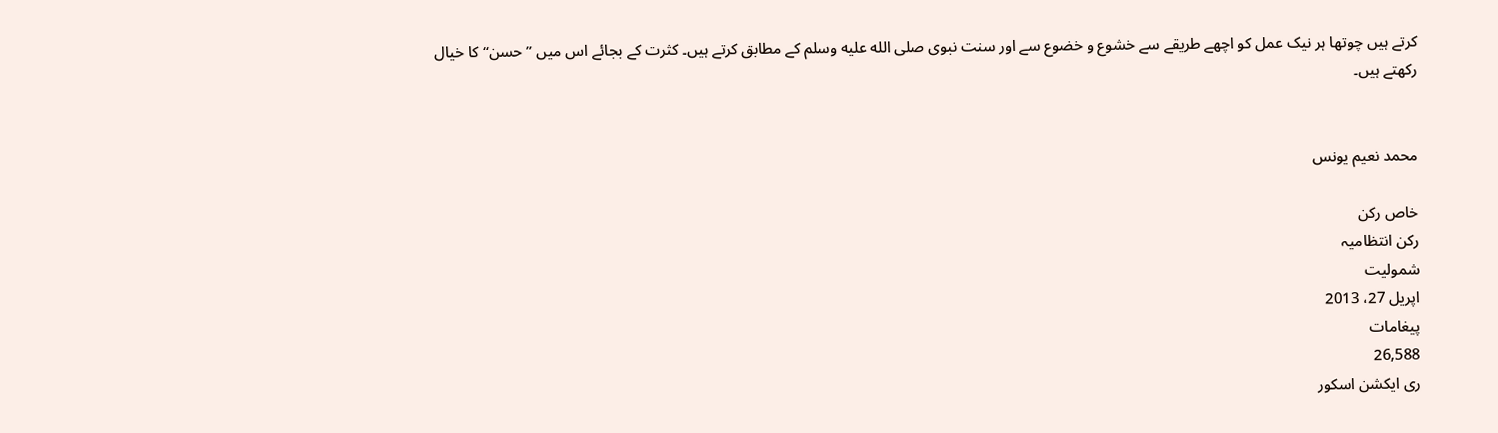کرتے ہیں چوتھا ہر نیک عمل کو اچھے طریقے سے خشوع و خضوع سے اور سنت نبوی صلى الله عليه وسلم کے مطابق کرتے ہیں۔ کثرت کے بجائے اس میں ”حسن“ کا خیال رکھتے ہیں۔


محمد نعیم یونس

خاص رکن
رکن انتظامیہ
شمولیت
اپریل 27، 2013
پیغامات
26,588
ری ایکشن اسکور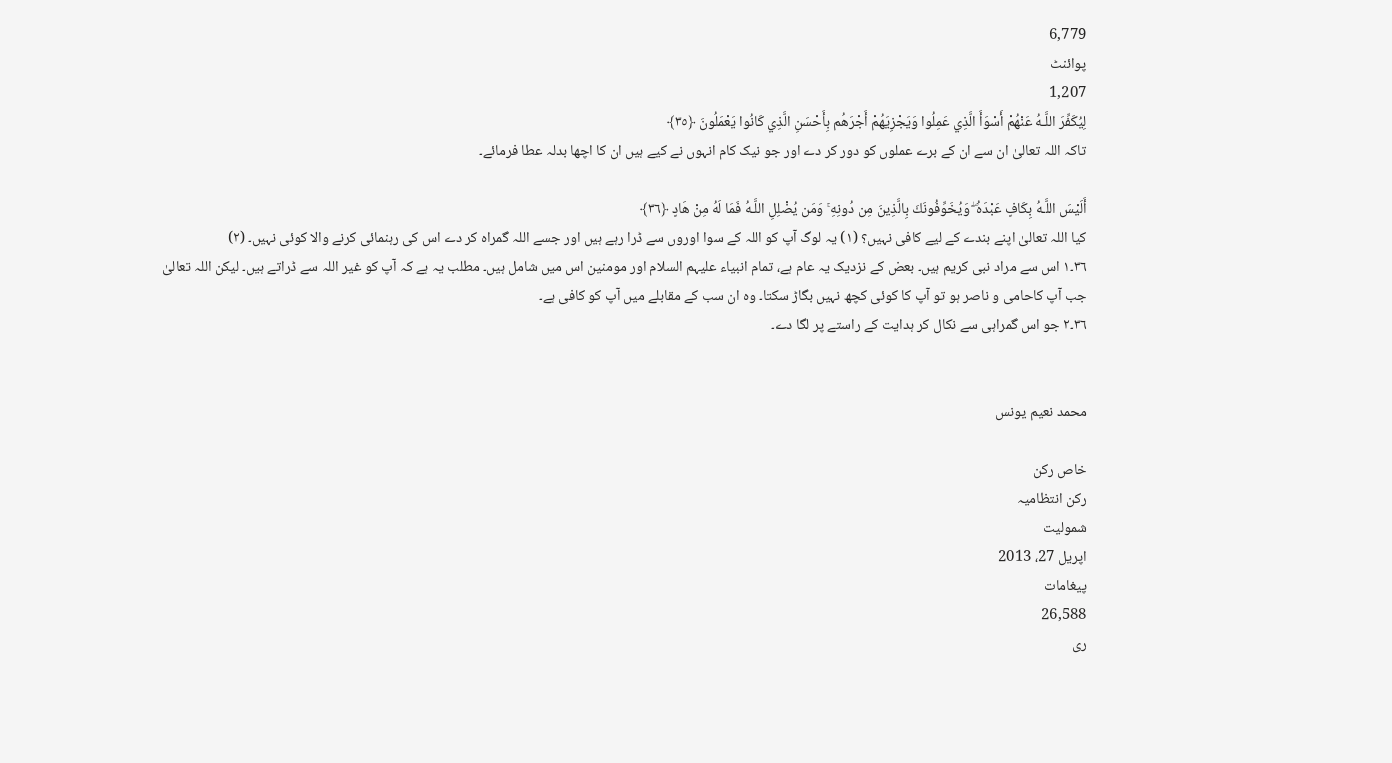6,779
پوائنٹ
1,207
لِيُكَفِّرَ‌ اللَّـهُ عَنْهُمْ أَسْوَأَ الَّذِي عَمِلُوا وَيَجْزِيَهُمْ أَجْرَ‌هُم بِأَحْسَنِ الَّذِي كَانُوا يَعْمَلُونَ ﴿٣٥﴾
تاکہ اللہ تعالیٰ ان سے ان کے برے عملوں کو دور کر دے اور جو نیک کام انہوں نے کیے ہیں ان کا اچھا بدلہ عطا فرمائے۔

أَلَيْسَ اللَّـهُ بِكَافٍ عَبْدَهُ ۖ وَيُخَوِّفُونَكَ بِالَّذِينَ مِن دُونِهِ ۚ وَمَن يُضْلِلِ اللَّـهُ فَمَا لَهُ مِنْ هَادٍ ﴿٣٦﴾
کیا اللہ تعالیٰ اپنے بندے کے لیے کافی نہیں؟ (١) یہ لوگ آپ کو اللہ کے سوا اوروں سے ڈرا رہے ہیں اور جسے اللہ گمراہ کر دے اس کی رہنمائی کرنے والا کوئی نہیں۔ (٢)
٣٦۔١ اس سے مراد نبی کریم ہیں۔ بعض کے نزدیک یہ عام ہے، تمام انبیاء علیہم السلام اور مومنین اس میں شامل ہیں۔ مطلب یہ ہے کہ آپ کو غیر اللہ سے ڈراتے ہیں۔ لیکن اللہ تعالیٰ جب آپ کاحامی و ناصر ہو تو آپ کا کوئی کچھ نہیں بگاڑ سکتا۔ وہ ان سب کے مقابلے میں آپ کو کافی ہے۔
٣٦۔٢ جو اس گمراہی سے نکال کر ہدایت کے راستے پر لگا دے۔


محمد نعیم یونس

خاص رکن
رکن انتظامیہ
شمولیت
اپریل 27، 2013
پیغامات
26,588
ری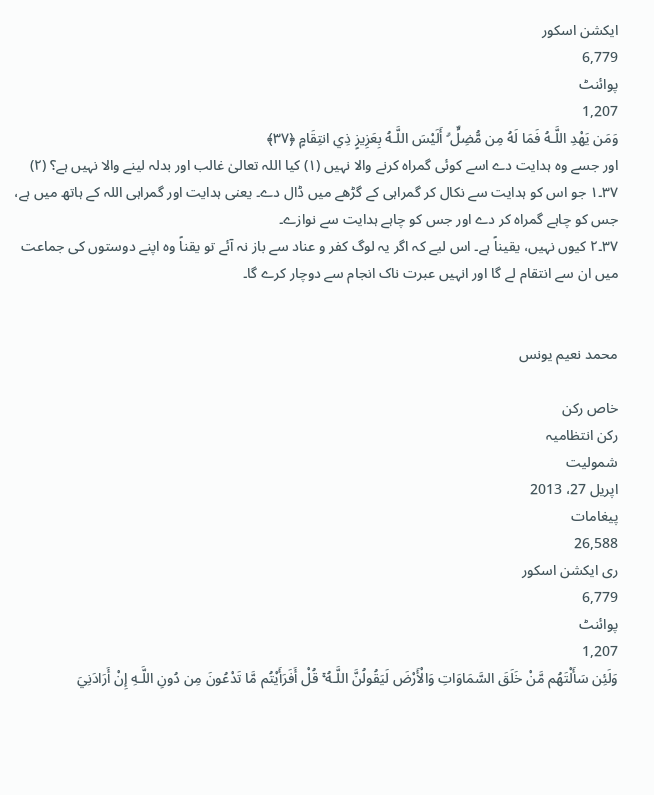ایکشن اسکور
6,779
پوائنٹ
1,207
وَمَن يَهْدِ اللَّـهُ فَمَا لَهُ مِن مُّضِلٍّ ۗ أَلَيْسَ اللَّـهُ بِعَزِيزٍ ذِي انتِقَامٍ ﴿٣٧﴾
اور جسے وہ ہدایت دے اسے کوئی گمراہ کرنے والا نہیں (١) کیا اللہ تعالیٰ غالب اور بدلہ لینے والا نہیں ہے؟ (٢)
٣٧۔١ جو اس کو ہدایت سے نکال کر گمراہی کے گڑھے میں ڈال دے۔ یعنی ہدایت اور گمراہی اللہ کے ہاتھ میں ہے، جس کو چاہے گمراہ کر دے اور جس کو چاہے ہدایت سے نوازے۔
٣٧۔٢ کیوں نہیں، یقیناً ہے۔ اس لیے کہ اگر یہ لوگ کفر و عناد سے باز نہ آئے تو یقناً وہ اپنے دوستوں کی جماعت میں ان سے انتقام لے گا اور انہیں عبرت ناک انجام سے دوچار کرے گا۔


محمد نعیم یونس

خاص رکن
رکن انتظامیہ
شمولیت
اپریل 27، 2013
پیغامات
26,588
ری ایکشن اسکور
6,779
پوائنٹ
1,207
وَلَئِن سَأَلْتَهُم مَّنْ خَلَقَ السَّمَاوَاتِ وَالْأَرْ‌ضَ لَيَقُولُنَّ اللَّـهُ ۚ قُلْ أَفَرَ‌أَيْتُم مَّا تَدْعُونَ مِن دُونِ اللَّـهِ إِنْ أَرَ‌ادَنِيَ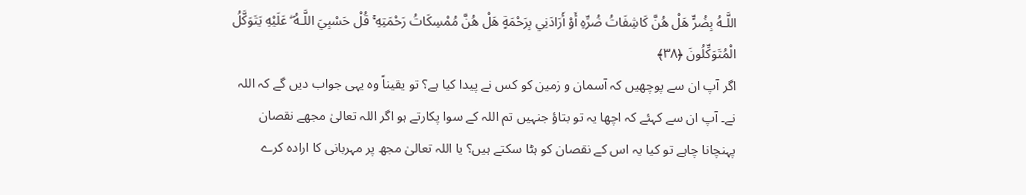اللَّـهُ بِضُرٍّ‌ هَلْ هُنَّ كَاشِفَاتُ ضُرِّ‌هِ أَوْ أَرَ‌ادَنِي بِرَ‌حْمَةٍ هَلْ هُنَّ مُمْسِكَاتُ رَ‌حْمَتِهِ ۚ قُلْ حَسْبِيَ اللَّـهُ ۖ عَلَيْهِ يَتَوَكَّلُ الْمُتَوَكِّلُونَ ﴿٣٨﴾
اگر آپ ان سے پوچھیں کہ آسمان و زمین کو کس نے پیدا کیا ہے؟ تو یقیناً وہ یہی جواب دیں گے کہ اللہ نے۔ آپ ان سے کہئے کہ اچھا یہ تو بتاؤ جنہیں تم اللہ کے سوا پکارتے ہو اگر اللہ تعالیٰ مجھے نقصان پہنچانا چاہے تو کیا یہ اس کے نقصان کو ہٹا سکتے ہیں؟ یا اللہ تعالیٰ مجھ پر مہربانی کا ارادہ کرے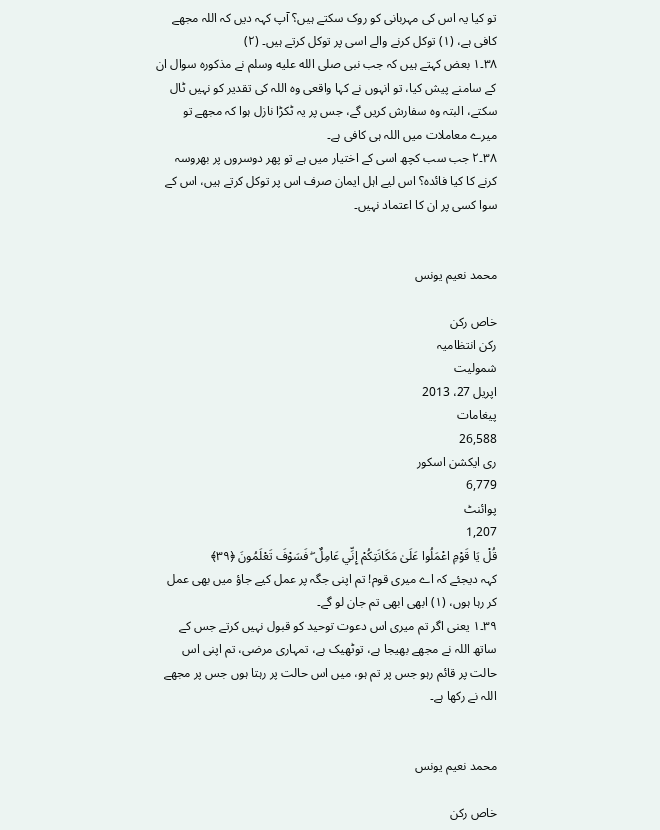تو کیا یہ اس کی مہربانی کو روک سکتے ہیں؟ آپ کہہ دیں کہ اللہ مجھے کافی ہے، (١) توکل کرنے والے اسی پر توکل کرتے ہیں۔ (٢)
٣٨۔١ بعض کہتے ہیں کہ جب نبی صلى الله عليه وسلم نے مذکورہ سوال ان کے سامنے پیش کیا، تو انہوں نے کہا واقعی وہ اللہ کی تقدیر کو نہیں ٹال سکتے، البتہ وہ سفارش کریں گے، جس پر یہ ٹکڑا نازل ہوا کہ مجھے تو میرے معاملات میں اللہ ہی کافی ہے۔
٣٨۔٢ جب سب کچھ اسی کے اختیار میں ہے تو پھر دوسروں پر بھروسہ کرنے کا کیا فائدہ؟ اس لیے اہل ایمان صرف اس پر توکل کرتے ہیں، اس کے سوا کسی پر ان کا اعتماد نہیں۔


محمد نعیم یونس

خاص رکن
رکن انتظامیہ
شمولیت
اپریل 27، 2013
پیغامات
26,588
ری ایکشن اسکور
6,779
پوائنٹ
1,207
قُلْ يَا قَوْمِ اعْمَلُوا عَلَىٰ مَكَانَتِكُمْ إِنِّي عَامِلٌ ۖ فَسَوْفَ تَعْلَمُونَ ﴿٣٩﴾
کہہ دیجئے کہ اے میری قوم! تم اپنی جگہ پر عمل کیے جاؤ میں بھی عمل کر رہا ہوں، (١) ابھی ابھی تم جان لو گے۔
٣٩۔١ یعنی اگر تم میری اس دعوت توحید کو قبول نہیں کرتے جس کے ساتھ اللہ نے مجھے بھیجا ہے، توٹھیک ہے، تمہاری مرضی، تم اپنی اس حالت پر قائم رہو جس پر تم ہو، میں اس حالت پر رہتا ہوں جس پر مجھے اللہ نے رکھا ہے۔


محمد نعیم یونس

خاص رکن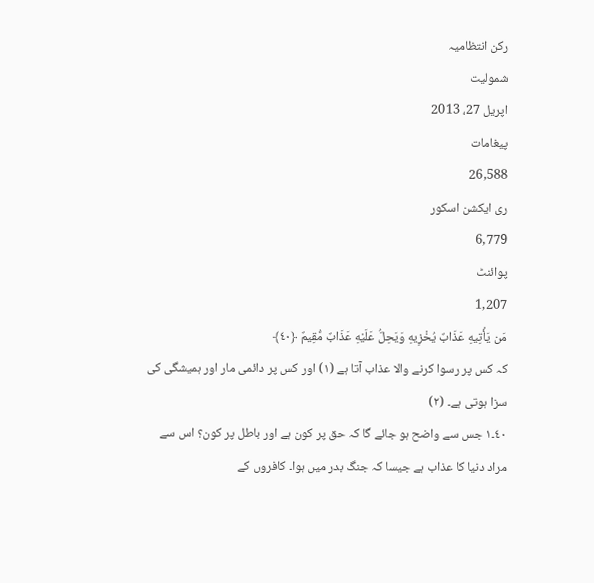رکن انتظامیہ
شمولیت
اپریل 27، 2013
پیغامات
26,588
ری ایکشن اسکور
6,779
پوائنٹ
1,207
مَن يَأْتِيهِ عَذَابٌ يُخْزِيهِ وَيَحِلُّ عَلَيْهِ عَذَابٌ مُّقِيمٌ ﴿٤٠﴾
کہ کس پر رسوا کرنے والا عذاب آتا ہے (۱) اور کس پر دائمی مار اور ہمیشگی کی سزا ہوتی ہے۔ (۲)
٤٠۔١ جس سے واضح ہو جائے گا کہ حق پر کون ہے اور باطل پر کون؟ اس سے مراد دنیا کا عذاب ہے جیسا کہ جنگ بدر میں ہوا۔ کافروں کے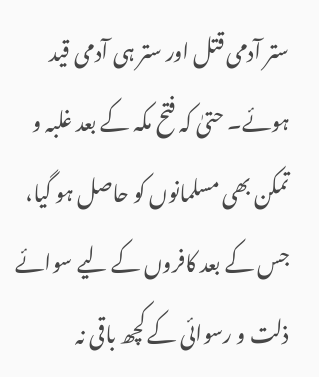ستر آدمی قتل اور ستر ہی آدمی قید ہوئے۔ حتیٰ کہ فتح مکہ کے بعد غلبہ و تمکن بھی مسلمانوں کو حاصل ہو گیا، جس کے بعد کافروں کے لیے سوائے ذلت و رسوائی کے کچھ باقی نہ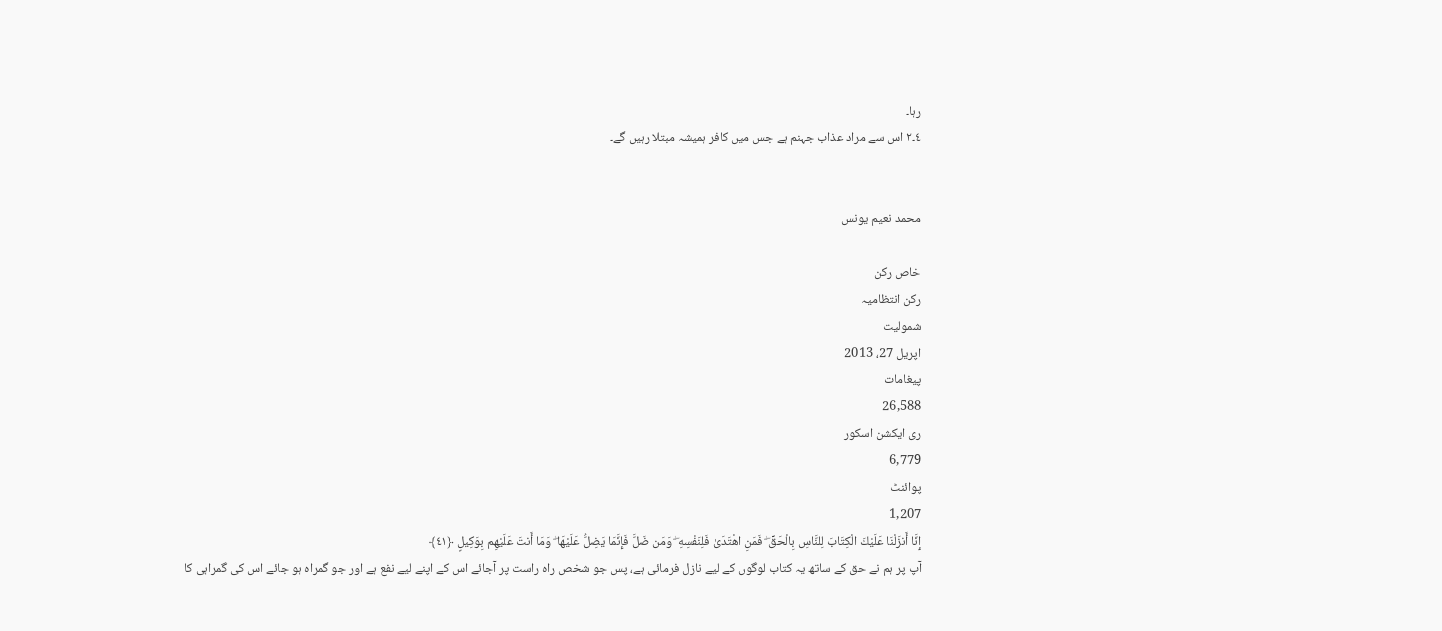رہا۔
٤۔۲ اس سے مراد عذاب جہنم ہے جس میں کافر ہمیشہ مبتلا رہیں گے۔


محمد نعیم یونس

خاص رکن
رکن انتظامیہ
شمولیت
اپریل 27، 2013
پیغامات
26,588
ری ایکشن اسکور
6,779
پوائنٹ
1,207
إِنَّا أَنزَلْنَا عَلَيْكَ الْكِتَابَ لِلنَّاسِ بِالْحَقِّ ۖ فَمَنِ اهْتَدَىٰ فَلِنَفْسِهِ ۖ وَمَن ضَلَّ فَإِنَّمَا يَضِلُّ عَلَيْهَا ۖ وَمَا أَنتَ عَلَيْهِم بِوَكِيلٍ ﴿٤١﴾
آپ پر ہم نے حق کے ساتھ یہ کتاب لوگوں کے لیے نازل فرمائی ہے، پس جو شخص راہ راست پر آجائے اس کے اپنے لیے نفع ہے اور جو گمراہ ہو جائے اس کی گمراہی کا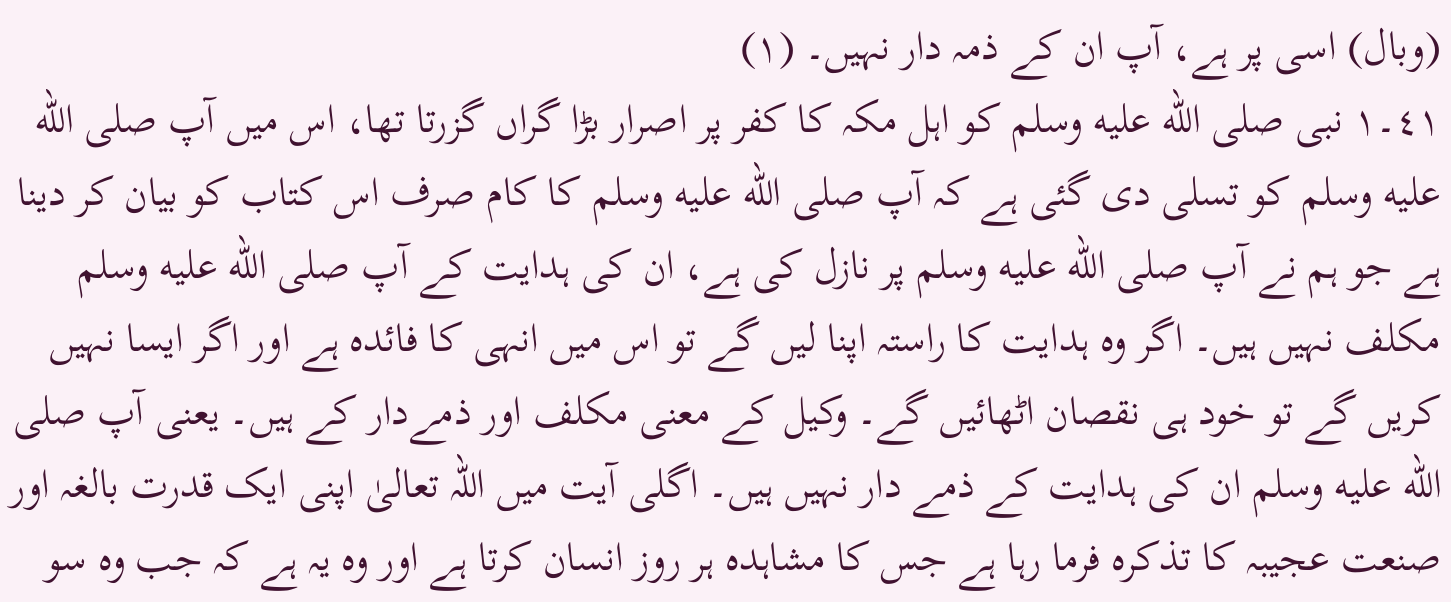(وبال) اسی پر ہے، آپ ان کے ذمہ دار نہیں۔ (١)
٤١۔١ نبی صلى الله عليه وسلم کو اہل مکہ کا کفر پر اصرار بڑا گراں گزرتا تھا، اس میں آپ صلى الله عليه وسلم کو تسلی دی گئی ہے کہ آپ صلى الله عليه وسلم کا کام صرف اس کتاب کو بیان کر دینا ہے جو ہم نے آپ صلى الله عليه وسلم پر نازل کی ہے، ان کی ہدایت کے آپ صلى الله عليه وسلم مکلف نہیں ہیں۔ اگر وہ ہدایت کا راستہ اپنا لیں گے تو اس میں انہی کا فائدہ ہے اور اگر ایسا نہیں کریں گے تو خود ہی نقصان اٹھائیں گے۔ وکیل کے معنی مکلف اور ذمےدار کے ہیں۔ یعنی آپ صلى الله عليه وسلم ان کی ہدایت کے ذمے دار نہیں ہیں۔ اگلی آیت میں اللہ تعالیٰ اپنی ایک قدرت بالغہ اور صنعت عجیبہ کا تذکرہ فرما رہا ہے جس کا مشاہدہ ہر روز انسان کرتا ہے اور وہ یہ ہے کہ جب وہ سو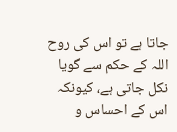جاتا ہے تو اس کی روح اللہ کے حکم سے گویا نکل جاتی ہے، کیونکہ اس کے احساس و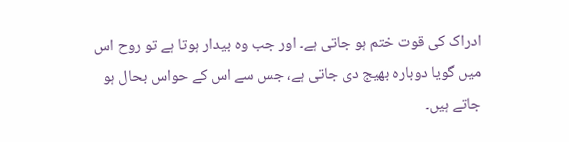ادراک کی قوت ختم ہو جاتی ہے۔ اور جب وہ بیدار ہوتا ہے تو روح اس میں گویا دوبارہ بھیج دی جاتی ہے، جس سے اس کے حواس بحال ہو جاتے ہیں۔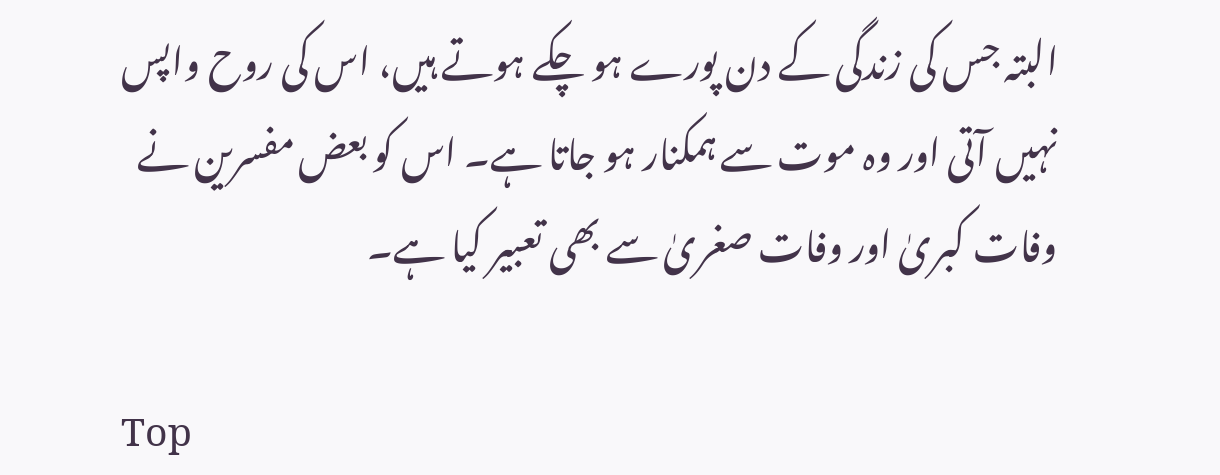البتہ جس کی زندگی کے دن پورے ہو چکے ہوتے ہیں، اس کی روح واپس نہیں آتی اور وہ موت سے ہمکنار ہو جاتا ہے۔ اس کو بعض مفسرین نے وفات کبریٰ اور وفات صغریٰ سے بھی تعبیر کیا ہے۔

Top